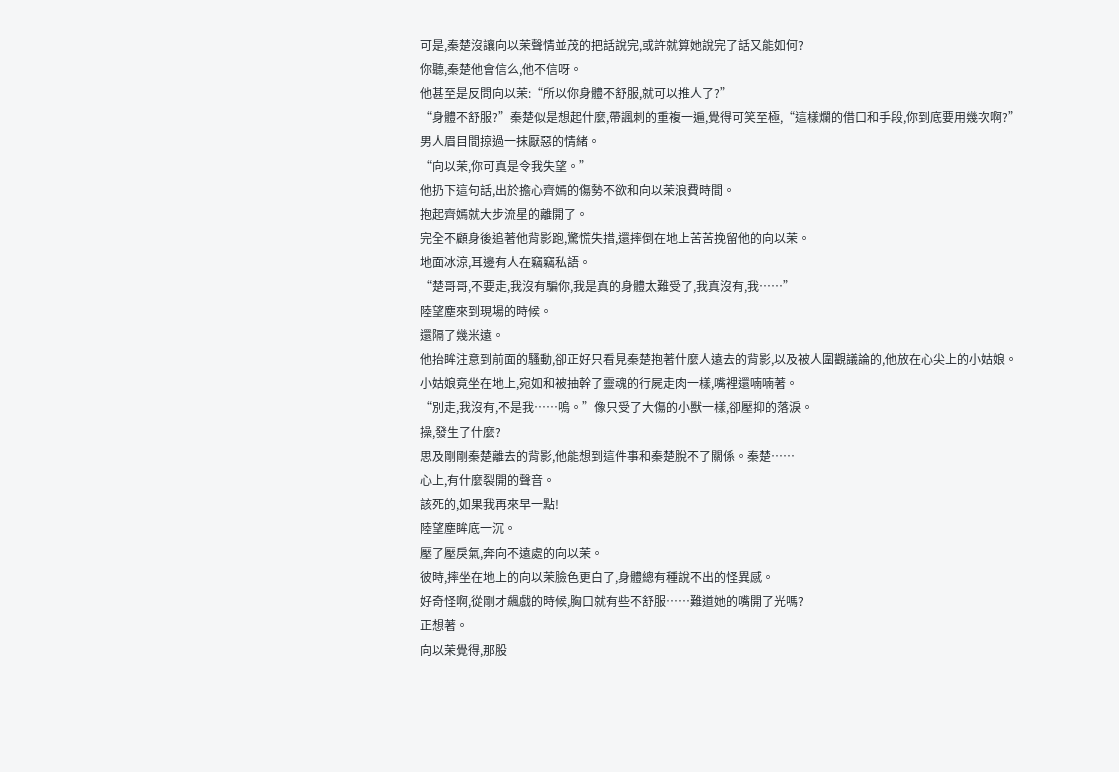可是,秦楚沒讓向以茉聲情並茂的把話說完,或許就算她說完了話又能如何?
你聽,秦楚他會信么,他不信呀。
他甚至是反問向以茉:“所以你身體不舒服,就可以推人了?”
“身體不舒服?”秦楚似是想起什麼,帶諷刺的重複一遍,覺得可笑至極,“這樣爛的借口和手段,你到底要用幾次啊?”
男人眉目間掠過一抹厭惡的情緒。
“向以茉,你可真是令我失望。”
他扔下這句話,出於擔心齊嫣的傷勢不欲和向以茉浪費時間。
抱起齊嫣就大步流星的離開了。
完全不顧身後追著他背影跑,驚慌失措,還摔倒在地上苦苦挽留他的向以茉。
地面冰涼,耳邊有人在竊竊私語。
“楚哥哥,不要走,我沒有騙你,我是真的身體太難受了,我真沒有,我……”
陸望塵來到現場的時候。
還隔了幾米遠。
他抬眸注意到前面的騷動,卻正好只看見秦楚抱著什麼人遠去的背影,以及被人圍觀議論的,他放在心尖上的小姑娘。
小姑娘竟坐在地上,宛如和被抽幹了靈魂的行屍走肉一樣,嘴裡還喃喃著。
“別走,我沒有,不是我……嗚。”像只受了大傷的小獸一樣,卻壓抑的落淚。
操,發生了什麼?
思及剛剛秦楚離去的背影,他能想到這件事和秦楚脫不了關係。秦楚……
心上,有什麼裂開的聲音。
該死的,如果我再來早一點!
陸望塵眸底一沉。
壓了壓戾氣,奔向不遠處的向以茉。
彼時,摔坐在地上的向以茉臉色更白了,身體總有種說不出的怪異感。
好奇怪啊,從剛才飆戲的時候,胸口就有些不舒服……難道她的嘴開了光嗎?
正想著。
向以茉覺得,那股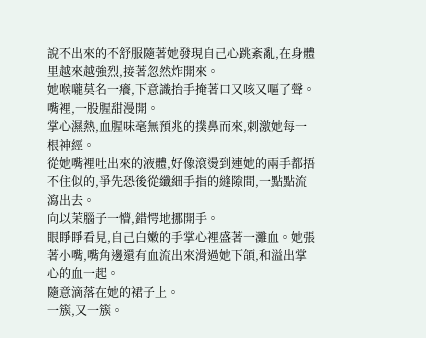說不出來的不舒服隨著她發現自己心跳紊亂,在身體里越來越強烈,接著忽然炸開來。
她喉嚨莫名一癢,下意識抬手掩著口又咳又嘔了聲。嘴裡,一股腥甜漫開。
掌心濕熱,血腥味毫無預兆的撲鼻而來,刺激她每一根神經。
從她嘴裡吐出來的液體,好像滾燙到連她的兩手都捂不住似的,爭先恐後從纖細手指的縫隙間,一點點流瀉出去。
向以茉腦子一懵,錯愕地挪開手。
眼睜睜看見,自己白嫩的手掌心裡盛著一灘血。她張著小嘴,嘴角邊還有血流出來滑過她下頜,和溢出掌心的血一起。
隨意滴落在她的裙子上。
一簇,又一簇。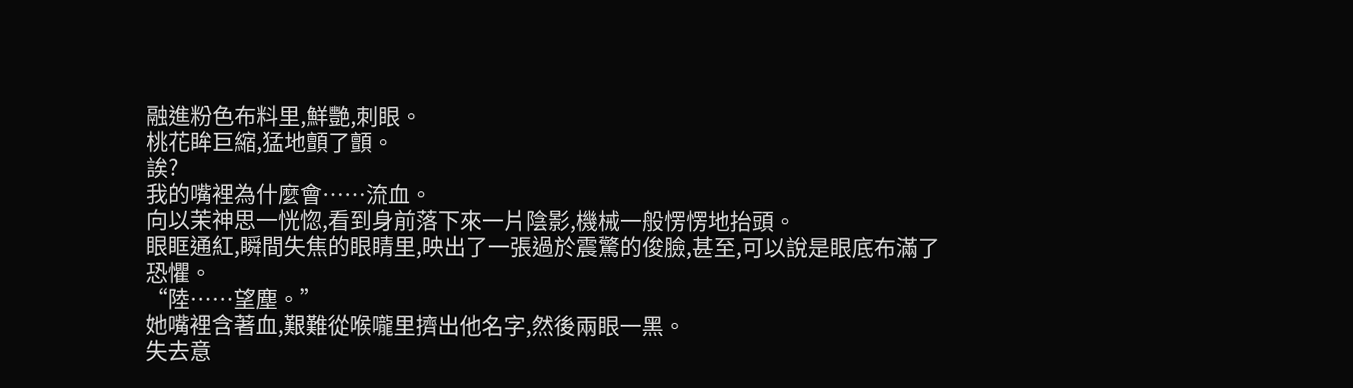融進粉色布料里,鮮艷,刺眼。
桃花眸巨縮,猛地顫了顫。
誒?
我的嘴裡為什麼會……流血。
向以茉神思一恍惚,看到身前落下來一片陰影,機械一般愣愣地抬頭。
眼眶通紅,瞬間失焦的眼睛里,映出了一張過於震驚的俊臉,甚至,可以說是眼底布滿了恐懼。
“陸……望塵。”
她嘴裡含著血,艱難從喉嚨里擠出他名字,然後兩眼一黑。
失去意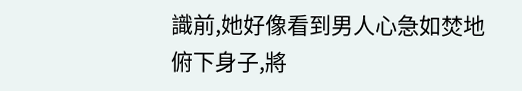識前,她好像看到男人心急如焚地俯下身子,將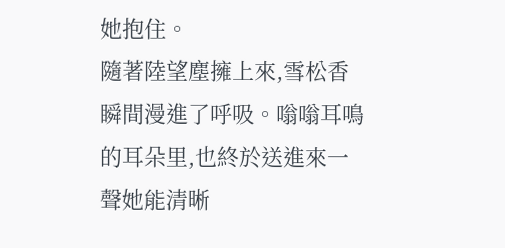她抱住。
隨著陸望塵擁上來,雪松香瞬間漫進了呼吸。嗡嗡耳鳴的耳朵里,也終於送進來一聲她能清晰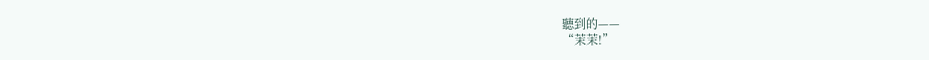聽到的——
“茉茉!”